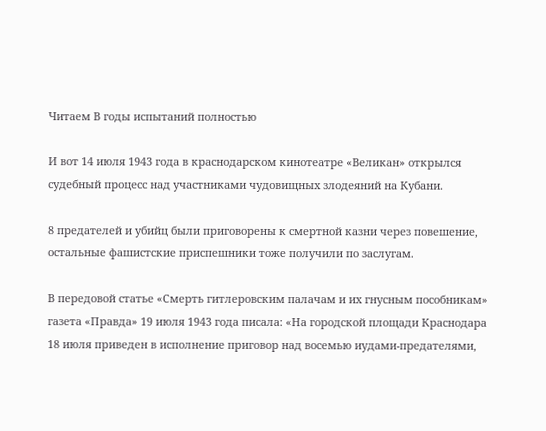Читаем В годы испытаний полностью

И вот 14 июля 1943 года в краснодарском кинотеатре «Великан» открылся судебный процесс над участниками чудовищных злодеяний на Кубани.

8 предателей и убийц были приговорены к смертной казни через повешение, остальные фашистские приспешники тоже получили по заслугам.

В передовой статье «Смерть гитлеровским палачам и их гнусным пособникам» газета «Правда» 19 июля 1943 года писала: «На городской площади Краснодара 18 июля приведен в исполнение приговор над восемью иудами-предателями,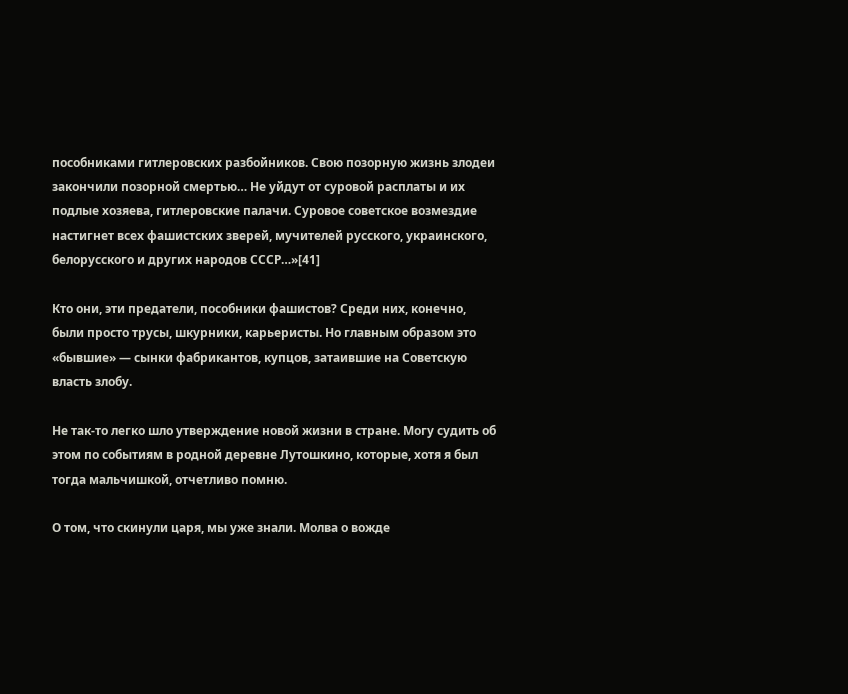пособниками гитлеровских разбойников. Свою позорную жизнь злодеи закончили позорной смертью… Не уйдут от суровой расплаты и их подлые хозяева, гитлеровские палачи. Суровое советское возмездие настигнет всех фашистских зверей, мучителей русского, украинского, белорусского и других народов СССР…»[41]

Кто они, эти предатели, пособники фашистов? Среди них, конечно, были просто трусы, шкурники, карьеристы. Но главным образом это «бывшие» — сынки фабрикантов, купцов, затаившие на Советскую власть злобу.

Не так-то легко шло утверждение новой жизни в стране. Могу судить об этом по событиям в родной деревне Лутошкино, которые, хотя я был тогда мальчишкой, отчетливо помню.

О том, что скинули царя, мы уже знали. Молва о вожде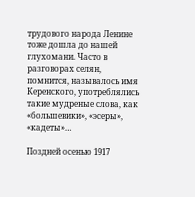трудового народа Ленине тоже дошла до нашей глухомани. Часто в разговорах селян, помнится, называлось имя Керенского, употреблялись такие мудреные слова, как «большевики», «эсеры», «кадеты»…

Поздней осенью 1917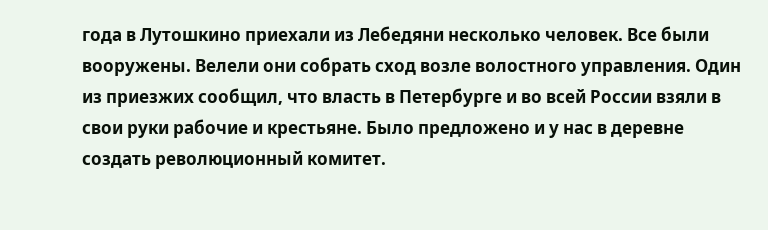года в Лутошкино приехали из Лебедяни несколько человек. Все были вооружены. Велели они собрать сход возле волостного управления. Один из приезжих сообщил, что власть в Петербурге и во всей России взяли в свои руки рабочие и крестьяне. Было предложено и у нас в деревне создать революционный комитет.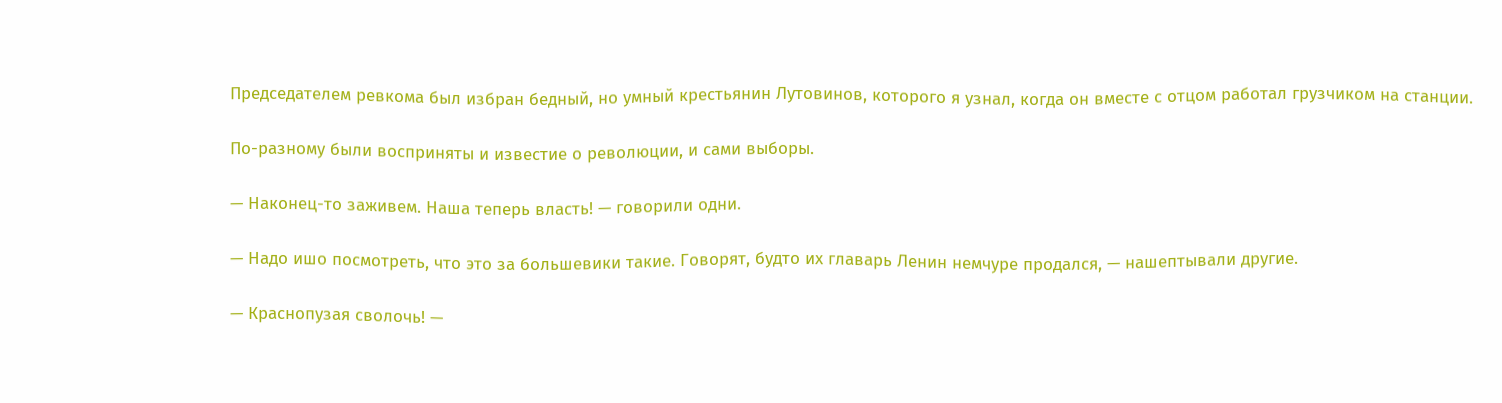Председателем ревкома был избран бедный, но умный крестьянин Лутовинов, которого я узнал, когда он вместе с отцом работал грузчиком на станции.

По-разному были восприняты и известие о революции, и сами выборы.

— Наконец-то заживем. Наша теперь власть! — говорили одни.

— Надо ишо посмотреть, что это за большевики такие. Говорят, будто их главарь Ленин немчуре продался, — нашептывали другие.

— Краснопузая сволочь! —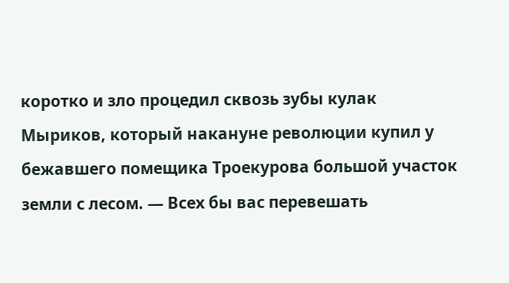коротко и зло процедил сквозь зубы кулак Мыриков, который накануне революции купил у бежавшего помещика Троекурова большой участок земли с лесом. — Всех бы вас перевешать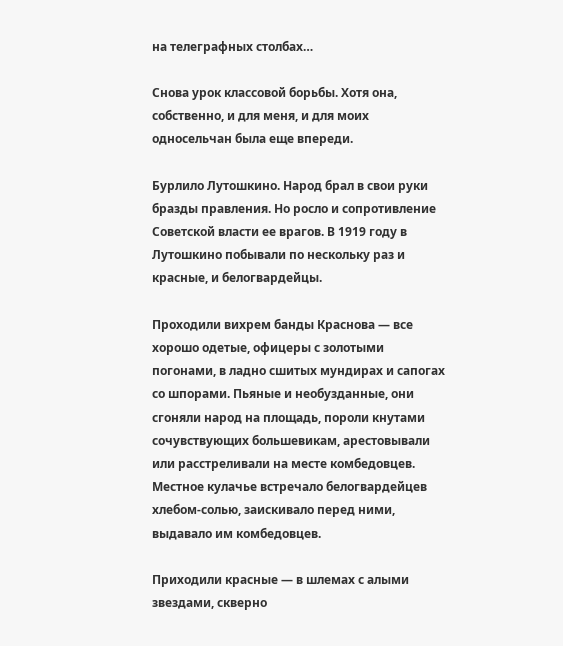на телеграфных столбах…

Снова урок классовой борьбы. Хотя она, собственно, и для меня, и для моих односельчан была еще впереди.

Бурлило Лутошкино. Народ брал в свои руки бразды правления. Но росло и сопротивление Советской власти ее врагов. В 1919 году в Лутошкино побывали по нескольку раз и красные, и белогвардейцы.

Проходили вихрем банды Краснова — все хорошо одетые, офицеры с золотыми погонами, в ладно сшитых мундирах и сапогах со шпорами. Пьяные и необузданные, они сгоняли народ на площадь, пороли кнутами сочувствующих большевикам, арестовывали или расстреливали на месте комбедовцев. Местное кулачье встречало белогвардейцев хлебом-солью, заискивало перед ними, выдавало им комбедовцев.

Приходили красные — в шлемах с алыми звездами, скверно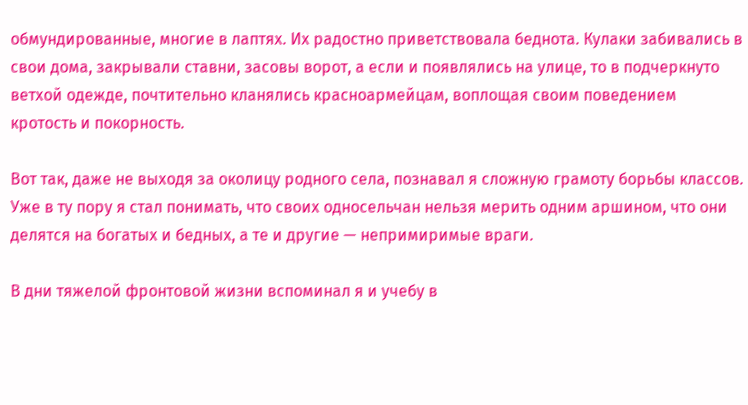обмундированные, многие в лаптях. Их радостно приветствовала беднота. Кулаки забивались в свои дома, закрывали ставни, засовы ворот, а если и появлялись на улице, то в подчеркнуто ветхой одежде, почтительно кланялись красноармейцам, воплощая своим поведением кротость и покорность.

Вот так, даже не выходя за околицу родного села, познавал я сложную грамоту борьбы классов. Уже в ту пору я стал понимать, что своих односельчан нельзя мерить одним аршином, что они делятся на богатых и бедных, а те и другие — непримиримые враги.

В дни тяжелой фронтовой жизни вспоминал я и учебу в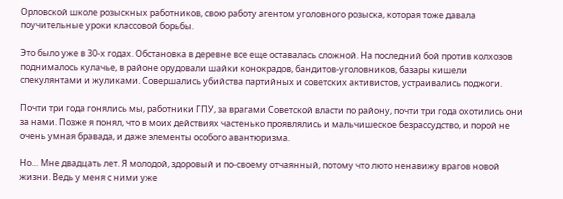Орловской школе розыскных работников, свою работу агентом уголовного розыска, которая тоже давала поучительные уроки классовой борьбы.

Это было уже в 30-х годах. Обстановка в деревне все еще оставалась сложной. На последний бой против колхозов поднималось кулачье, в районе орудовали шайки конокрадов, бандитов-уголовников, базары кишели спекулянтами и жуликами. Совершались убийства партийных и советских активистов, устраивались поджоги.

Почти три года гонялись мы, работники ГПУ, за врагами Советской власти по району, почти три года охотились они за нами. Позже я понял, что в моих действиях частенько проявлялись и мальчишеское безрассудство, и порой не очень умная бравада, и даже элементы особого авантюризма.

Но… Мне двадцать лет. Я молодой, здоровый и по-своему отчаянный, потому что люто ненавижу врагов новой жизни. Ведь у меня с ними уже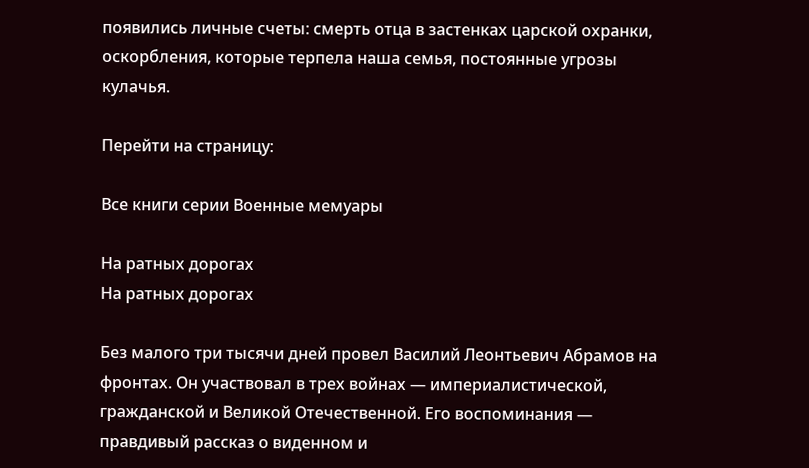появились личные счеты: смерть отца в застенках царской охранки, оскорбления, которые терпела наша семья, постоянные угрозы кулачья.

Перейти на страницу:

Все книги серии Военные мемуары

На ратных дорогах
На ратных дорогах

Без малого три тысячи дней провел Василий Леонтьевич Абрамов на фронтах. Он участвовал в трех войнах — империалистической, гражданской и Великой Отечественной. Его воспоминания — правдивый рассказ о виденном и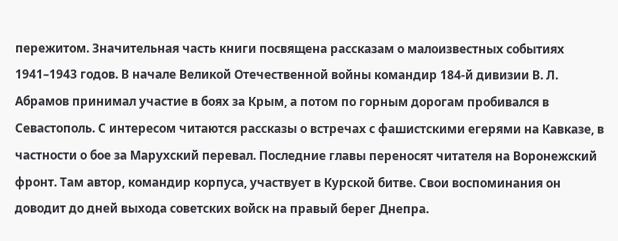пережитом. Значительная часть книги посвящена рассказам о малоизвестных событиях 1941–1943 годов. В начале Великой Отечественной войны командир 184-й дивизии В. Л. Абрамов принимал участие в боях за Крым, а потом по горным дорогам пробивался в Севастополь. С интересом читаются рассказы о встречах с фашистскими егерями на Кавказе, в частности о бое за Марухский перевал. Последние главы переносят читателя на Воронежский фронт. Там автор, командир корпуса, участвует в Курской битве. Свои воспоминания он доводит до дней выхода советских войск на правый берег Днепра.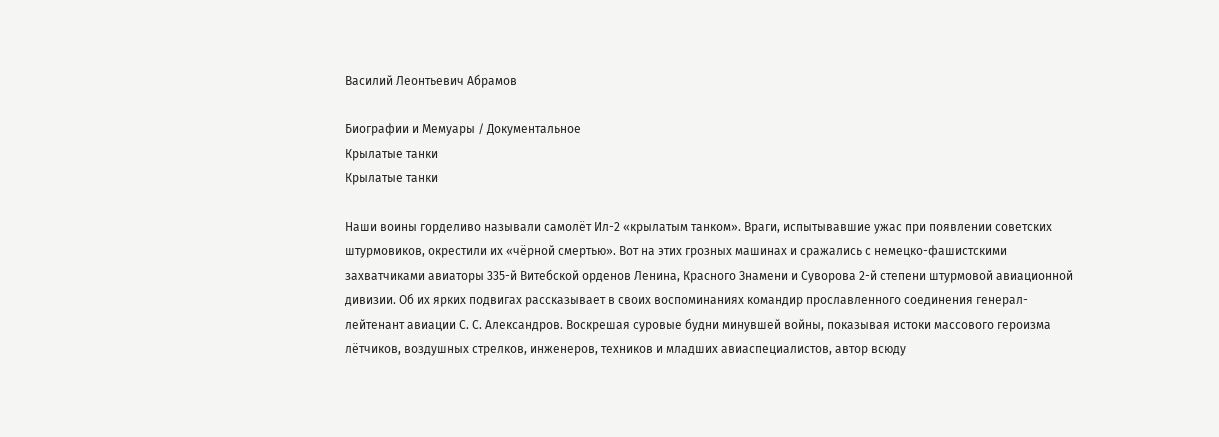Василий Леонтьевич Абрамов

Биографии и Мемуары / Документальное
Крылатые танки
Крылатые танки

Наши воины горделиво называли самолёт Ил-2 «крылатым танком». Враги, испытывавшие ужас при появлении советских штурмовиков, окрестили их «чёрной смертью». Вот на этих грозных машинах и сражались с немецко-фашистскими захватчиками авиаторы 335-й Витебской орденов Ленина, Красного Знамени и Суворова 2-й степени штурмовой авиационной дивизии. Об их ярких подвигах рассказывает в своих воспоминаниях командир прославленного соединения генерал-лейтенант авиации С. С. Александров. Воскрешая суровые будни минувшей войны, показывая истоки массового героизма лётчиков, воздушных стрелков, инженеров, техников и младших авиаспециалистов, автор всюду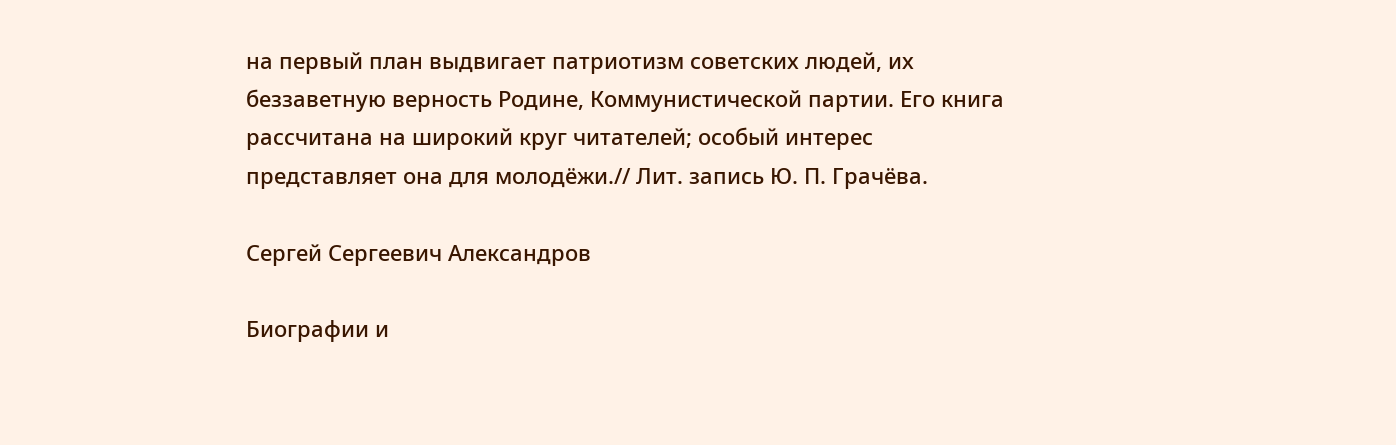на первый план выдвигает патриотизм советских людей, их беззаветную верность Родине, Коммунистической партии. Его книга рассчитана на широкий круг читателей; особый интерес представляет она для молодёжи.// Лит. запись Ю. П. Грачёва.

Сергей Сергеевич Александров

Биографии и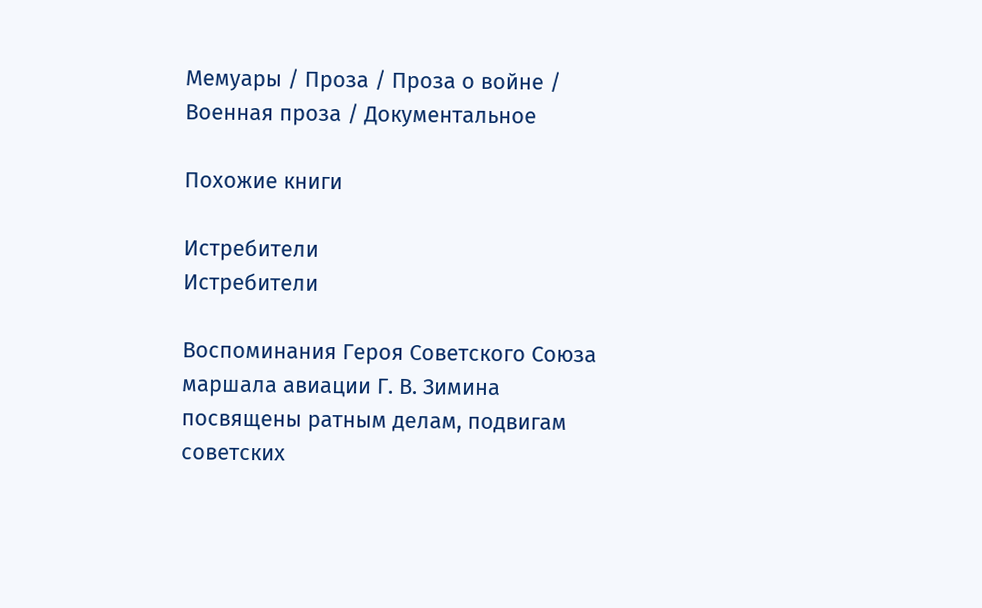Мемуары / Проза / Проза о войне / Военная проза / Документальное

Похожие книги

Истребители
Истребители

Воспоминания Героя Советского Союза маршала авиации Г. В. Зимина посвящены ратным делам, подвигам советских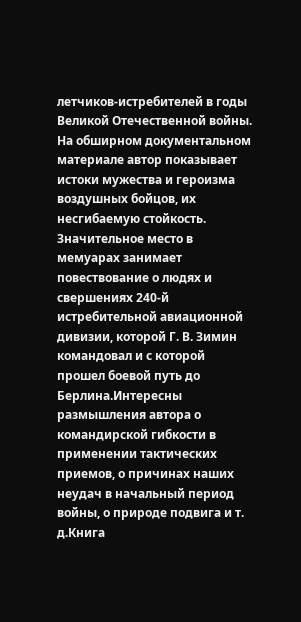летчиков-истребителей в годы Великой Отечественной войны. На обширном документальном материале автор показывает истоки мужества и героизма воздушных бойцов, их несгибаемую стойкость. Значительное место в мемуарах занимает повествование о людях и свершениях 240-й истребительной авиационной дивизии, которой Г. В. Зимин командовал и с которой прошел боевой путь до Берлина.Интересны размышления автора о командирской гибкости в применении тактических приемов, о причинах наших неудач в начальный период войны, о природе подвига и т. д.Книга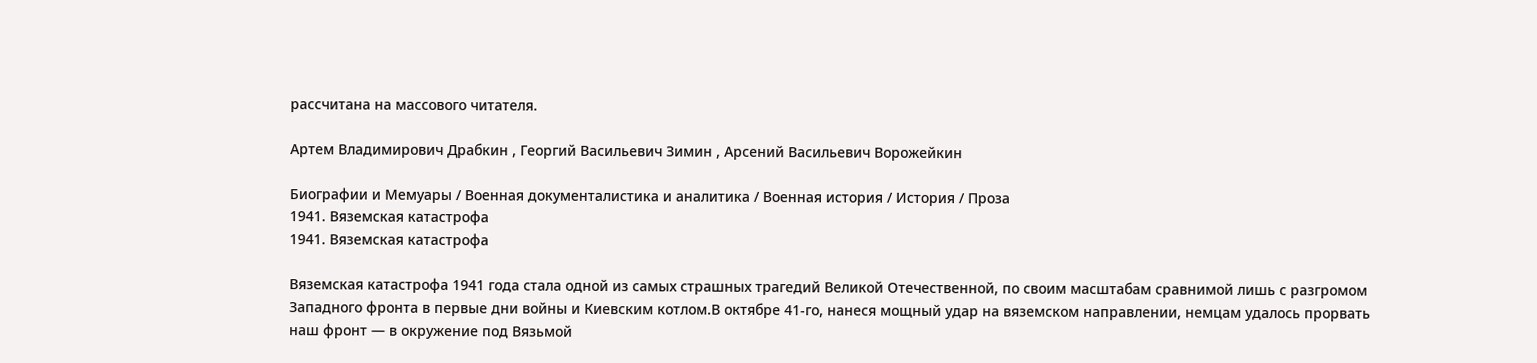рассчитана на массового читателя.

Артем Владимирович Драбкин , Георгий Васильевич Зимин , Арсений Васильевич Ворожейкин

Биографии и Мемуары / Военная документалистика и аналитика / Военная история / История / Проза
1941. Вяземская катастрофа
1941. Вяземская катастрофа

Вяземская катастрофа 1941 года стала одной из самых страшных трагедий Великой Отечественной, по своим масштабам сравнимой лишь с разгромом Западного фронта в первые дни войны и Киевским котлом.В октябре 41-го, нанеся мощный удар на вяземском направлении, немцам удалось прорвать наш фронт — в окружение под Вязьмой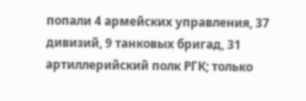попали 4 армейских управления, 37 дивизий, 9 танковых бригад, 31 артиллерийский полк РГК; только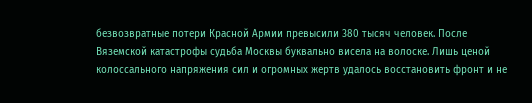безвозвратные потери Красной Армии превысили 380 тысяч человек. После Вяземской катастрофы судьба Москвы буквально висела на волоске. Лишь ценой колоссального напряжения сил и огромных жертв удалось восстановить фронт и не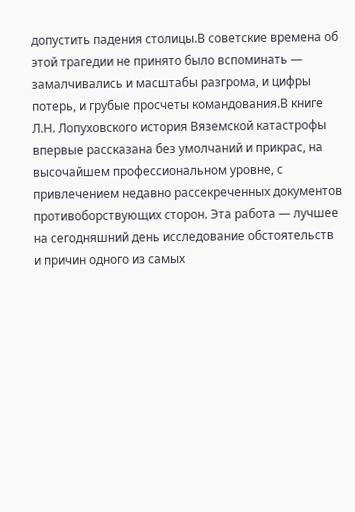допустить падения столицы.В советские времена об этой трагедии не принято было вспоминать — замалчивались и масштабы разгрома, и цифры потерь, и грубые просчеты командования.В книге Л.Н. Лопуховского история Вяземской катастрофы впервые рассказана без умолчаний и прикрас, на высочайшем профессиональном уровне, с привлечением недавно рассекреченных документов противоборствующих сторон. Эта работа — лучшее на сегодняшний день исследование обстоятельств и причин одного из самых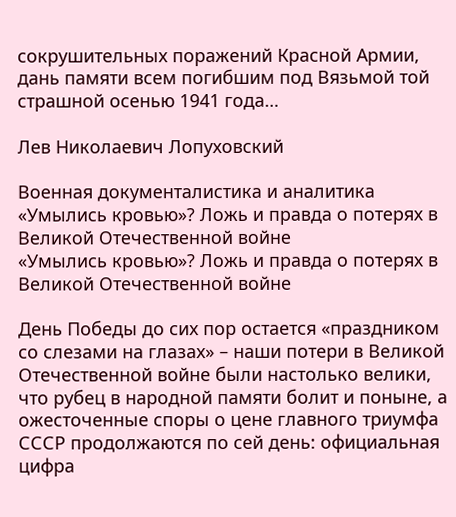сокрушительных поражений Красной Армии, дань памяти всем погибшим под Вязьмой той страшной осенью 1941 года…

Лев Николаевич Лопуховский

Военная документалистика и аналитика
«Умылись кровью»? Ложь и правда о потерях в Великой Отечественной войне
«Умылись кровью»? Ложь и правда о потерях в Великой Отечественной войне

День Победы до сих пор остается «праздником со слезами на глазах» – наши потери в Великой Отечественной войне были настолько велики, что рубец в народной памяти болит и поныне, а ожесточенные споры о цене главного триумфа СССР продолжаются по сей день: официальная цифра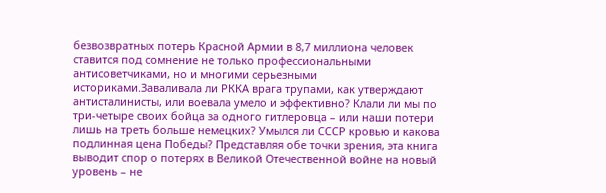безвозвратных потерь Красной Армии в 8,7 миллиона человек ставится под сомнение не только профессиональными антисоветчиками, но и многими серьезными историками.Заваливала ли РККА врага трупами, как утверждают антисталинисты, или воевала умело и эффективно? Клали ли мы по три-четыре своих бойца за одного гитлеровца – или наши потери лишь на треть больше немецких? Умылся ли СССР кровью и какова подлинная цена Победы? Представляя обе точки зрения, эта книга выводит спор о потерях в Великой Отечественной войне на новый уровень – не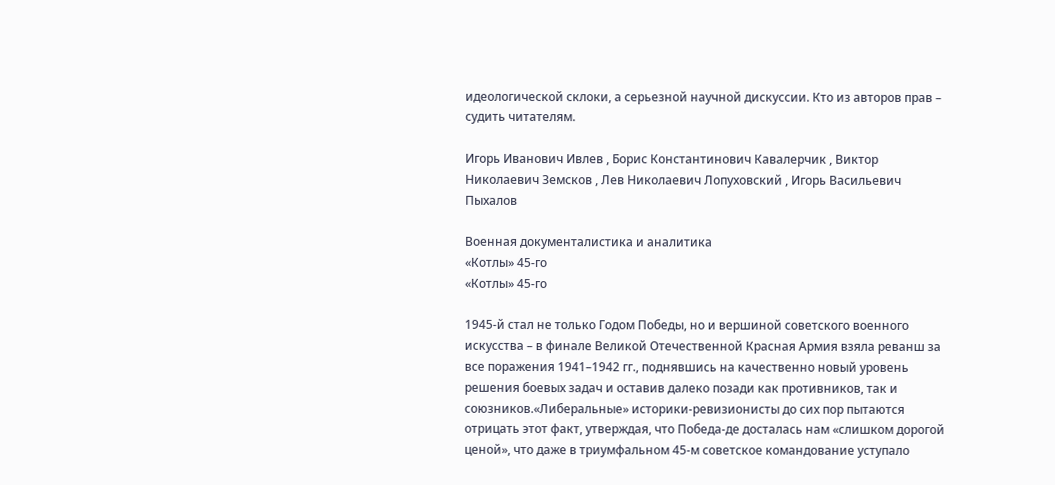идеологической склоки, а серьезной научной дискуссии. Кто из авторов прав – судить читателям.

Игорь Иванович Ивлев , Борис Константинович Кавалерчик , Виктор Николаевич Земсков , Лев Николаевич Лопуховский , Игорь Васильевич Пыхалов

Военная документалистика и аналитика
«Котлы» 45-го
«Котлы» 45-го

1945-й стал не только Годом Победы, но и вершиной советского военного искусства – в финале Великой Отечественной Красная Армия взяла реванш за все поражения 1941–1942 гг., поднявшись на качественно новый уровень решения боевых задач и оставив далеко позади как противников, так и союзников.«Либеральные» историки-ревизионисты до сих пор пытаются отрицать этот факт, утверждая, что Победа-де досталась нам «слишком дорогой ценой», что даже в триумфальном 45-м советское командование уступало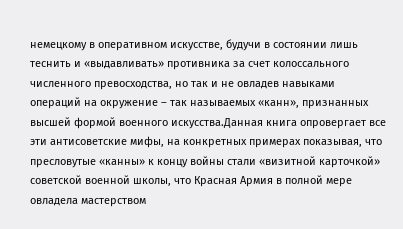немецкому в оперативном искусстве, будучи в состоянии лишь теснить и «выдавливать» противника за счет колоссального численного превосходства, но так и не овладев навыками операций на окружение – так называемых «канн», признанных высшей формой военного искусства.Данная книга опровергает все эти антисоветские мифы, на конкретных примерах показывая, что пресловутые «канны» к концу войны стали «визитной карточкой» советской военной школы, что Красная Армия в полной мере овладела мастерством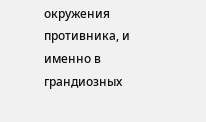окружения противника, и именно в грандиозных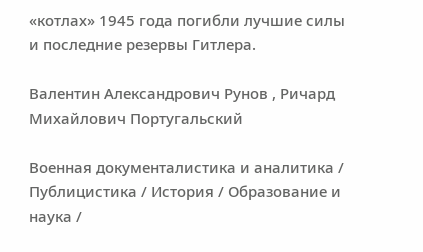«котлах» 1945 года погибли лучшие силы и последние резервы Гитлера.

Валентин Александрович Рунов , Ричард Михайлович Португальский

Военная документалистика и аналитика / Публицистика / История / Образование и наука /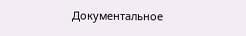Документальное